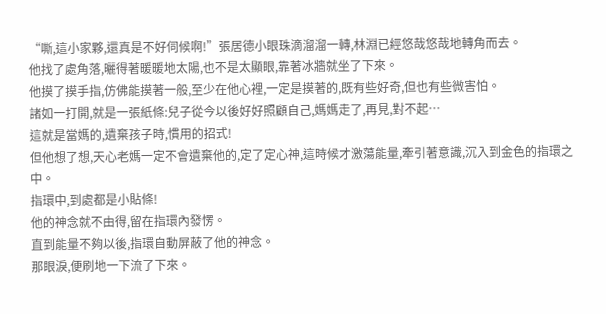“嘶,這小家夥,還真是不好伺候啊!”張居德小眼珠滴溜溜一轉,林淵已經悠哉悠哉地轉角而去。
他找了處角落,曬得著暖暖地太陽,也不是太顯眼,靠著冰牆就坐了下來。
他摸了摸手指,仿佛能摸著一般,至少在他心裡,一定是摸著的,既有些好奇,但也有些微害怕。
諸如一打開,就是一張紙條:兒子從今以後好好照顧自己,媽媽走了,再見,對不起…
這就是當媽的,遺棄孩子時,慣用的招式!
但他想了想,天心老媽一定不會遺棄他的,定了定心神,這時候才激蕩能量,牽引著意識,沉入到金色的指環之中。
指環中,到處都是小貼條!
他的神念就不由得,留在指環內發愣。
直到能量不夠以後,指環自動屏蔽了他的神念。
那眼淚,便刷地一下流了下來。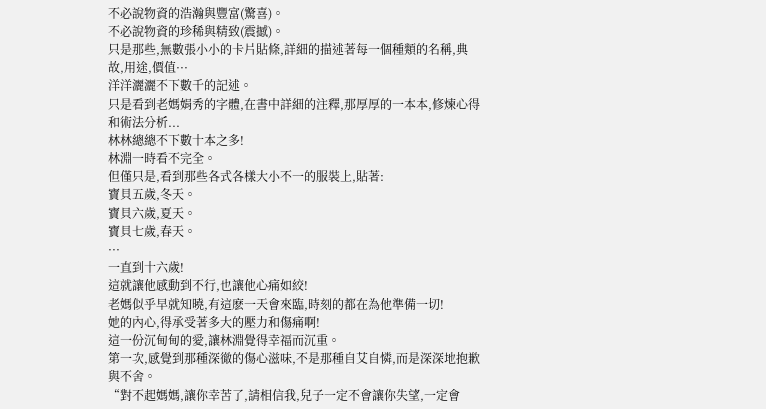不必說物資的浩瀚與豐富(驚喜)。
不必說物資的珍稀與精致(震撼)。
只是那些,無數張小小的卡片貼條,詳細的描述著每一個種類的名稱,典故,用途,價值···
洋洋灑灑不下數千的記述。
只是看到老媽娟秀的字體,在書中詳細的注釋,那厚厚的一本本,修煉心得和術法分析...
林林總總不下數十本之多!
林淵一時看不完全。
但僅只是,看到那些各式各樣大小不一的服裝上,貼著:
寶貝五歲,冬天。
寶貝六歲,夏天。
寶貝七歲,春天。
···
一直到十六歲!
這就讓他感動到不行,也讓他心痛如絞!
老媽似乎早就知曉,有這麽一天會來臨,時刻的都在為他準備一切!
她的內心,得承受著多大的壓力和傷痛啊!
這一份沉甸甸的愛,讓林淵覺得幸福而沉重。
第一次,感覺到那種深徹的傷心滋味,不是那種自艾自憐,而是深深地抱歉與不舍。
“對不起媽媽,讓你幸苦了,請相信我,兒子一定不會讓你失望,一定會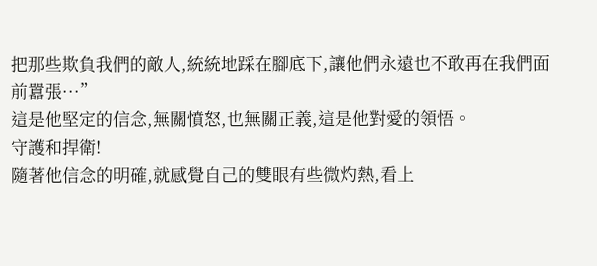把那些欺負我們的敵人,統統地踩在腳底下,讓他們永遠也不敢再在我們面前囂張···”
這是他堅定的信念,無關憤怒,也無關正義,這是他對愛的領悟。
守護和捍衛!
隨著他信念的明確,就感覺自己的雙眼有些微灼熱,看上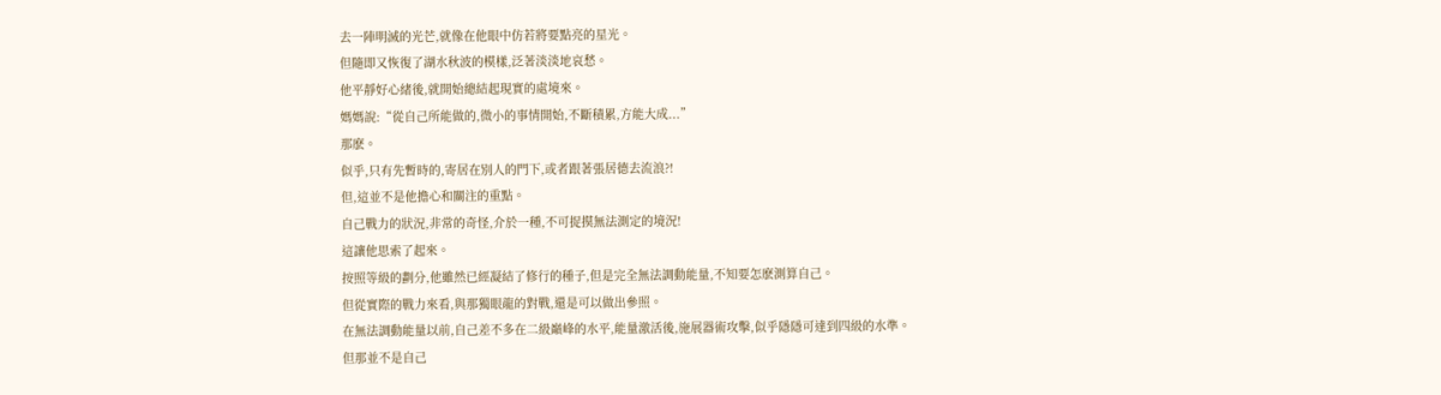去一陣明滅的光芒,就像在他眼中仿若將要點亮的星光。
但隨即又恢復了湖水秋波的模樣,泛著淡淡地哀愁。
他平靜好心緒後,就開始總結起現實的處境來。
媽媽說:“從自己所能做的,微小的事情開始,不斷積累,方能大成...”
那麽。
似乎,只有先暫時的,寄居在別人的門下,或者跟著張居德去流浪?!
但,這並不是他擔心和關注的重點。
自己戰力的狀況,非常的奇怪,介於一種,不可捉摸無法測定的境況!
這讓他思索了起來。
按照等級的劃分,他雖然已經凝結了修行的種子,但是完全無法調動能量,不知要怎麽測算自己。
但從實際的戰力來看,與那獨眼龍的對戰,還是可以做出參照。
在無法調動能量以前,自己差不多在二級巔峰的水平,能量激活後,施展器術攻擊,似乎隱隱可達到四級的水準。
但那並不是自己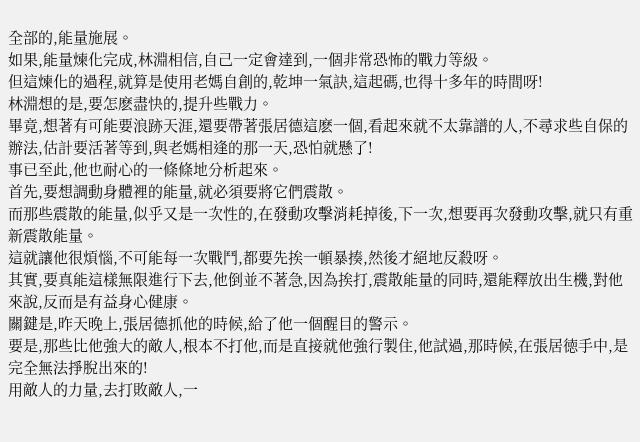全部的,能量施展。
如果,能量煉化完成,林淵相信,自己一定會達到,一個非常恐怖的戰力等級。
但這煉化的過程,就算是使用老媽自創的,乾坤一氣訣,這起碼,也得十多年的時間呀!
林淵想的是,要怎麽盡快的,提升些戰力。
畢竟,想著有可能要浪跡天涯,還要帶著張居德這麽一個,看起來就不太靠譜的人,不尋求些自保的辦法,估計要活著等到,與老媽相逢的那一天,恐怕就懸了!
事已至此,他也耐心的一條條地分析起來。
首先,要想調動身體裡的能量,就必須要將它們震散。
而那些震散的能量,似乎又是一次性的,在發動攻擊消耗掉後,下一次,想要再次發動攻擊,就只有重新震散能量。
這就讓他很煩惱,不可能每一次戰鬥,都要先挨一頓暴揍,然後才絕地反殺呀。
其實,要真能這樣無限進行下去,他倒並不著急,因為挨打,震散能量的同時,還能釋放出生機,對他來說,反而是有益身心健康。
關鍵是,昨天晚上,張居德抓他的時候,給了他一個醒目的警示。
要是,那些比他強大的敵人,根本不打他,而是直接就他強行製住,他試過,那時候,在張居徳手中,是完全無法掙脫出來的!
用敵人的力量,去打敗敵人,一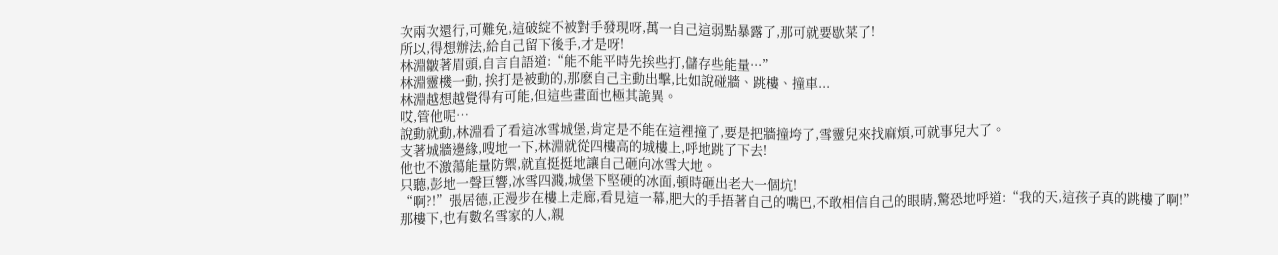次兩次還行,可難免,這破綻不被對手發現呀,萬一自己這弱點暴露了,那可就要歇菜了!
所以,得想辦法,給自己留下後手,才是呀!
林淵皺著眉頭,自言自語道:“能不能平時先挨些打,儲存些能量···”
林淵靈機一動, 挨打是被動的,那麽自己主動出擊,比如說碰牆、跳樓、撞車...
林淵越想越覺得有可能,但這些畫面也極其詭異。
哎,管他呢…
說動就動,林淵看了看這冰雪城堡,肯定是不能在這裡撞了,要是把牆撞垮了,雪靈兒來找麻煩,可就事兒大了。
支著城牆邊緣,嗖地一下,林淵就從四樓高的城樓上,呼地跳了下去!
他也不激蕩能量防禦,就直挺挺地讓自己砸向冰雪大地。
只聽,彭地一聲巨響,冰雪四濺,城堡下堅硬的冰面,頓時砸出老大一個坑!
“啊?!”張居德,正漫步在樓上走廊,看見這一幕,肥大的手捂著自己的嘴巴,不敢相信自己的眼睛,驚恐地呼道:“我的天,這孩子真的跳樓了啊!”
那樓下,也有數名雪家的人,親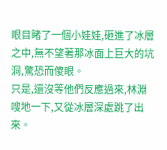眼目睹了一個小娃娃,砸進了冰層之中,無不望著那冰面上巨大的坑洞,驚恐而傻眼。
只是,還沒等他們反應過來,林淵嗖地一下,又從冰層深處跳了出來。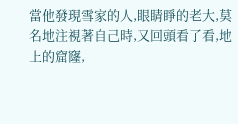當他發現雪家的人,眼睛睜的老大,莫名地注視著自己時,又回頭看了看,地上的窟窿,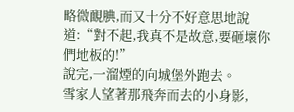略微靦腆,而又十分不好意思地說道:“對不起,我真不是故意,要砸壞你們地板的!”
說完,一溜煙的向城堡外跑去。
雪家人望著那飛奔而去的小身影,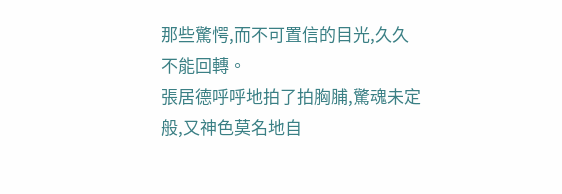那些驚愕,而不可置信的目光,久久不能回轉。
張居德呼呼地拍了拍胸脯,驚魂未定般,又神色莫名地自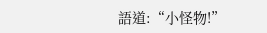語道:“小怪物!”